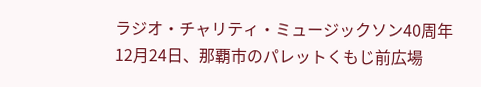ラジオ・チャリティ・ミュージックソン40周年
12月24日、那覇市のパレットくもじ前広場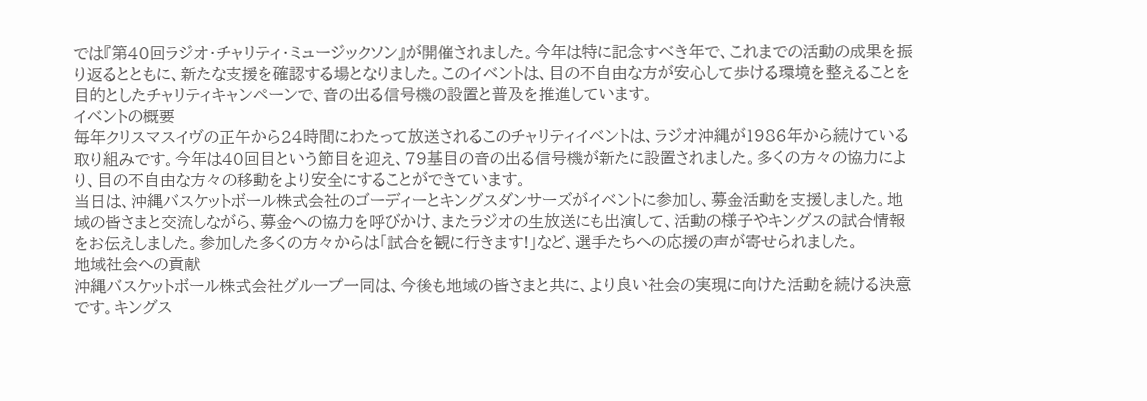では『第40回ラジオ・チャリティ・ミュージックソン』が開催されました。今年は特に記念すべき年で、これまでの活動の成果を振り返るとともに、新たな支援を確認する場となりました。このイベントは、目の不自由な方が安心して歩ける環境を整えることを目的としたチャリティキャンペーンで、音の出る信号機の設置と普及を推進しています。
イベントの概要
毎年クリスマスイヴの正午から24時間にわたって放送されるこのチャリティイベントは、ラジオ沖縄が1986年から続けている取り組みです。今年は40回目という節目を迎え、79基目の音の出る信号機が新たに設置されました。多くの方々の協力により、目の不自由な方々の移動をより安全にすることができています。
当日は、沖縄バスケットボール株式会社のゴーディーとキングスダンサーズがイベントに参加し、募金活動を支援しました。地域の皆さまと交流しながら、募金への協力を呼びかけ、またラジオの生放送にも出演して、活動の様子やキングスの試合情報をお伝えしました。参加した多くの方々からは「試合を観に行きます!」など、選手たちへの応援の声が寄せられました。
地域社会への貢献
沖縄バスケットボール株式会社グループ一同は、今後も地域の皆さまと共に、より良い社会の実現に向けた活動を続ける決意です。キングス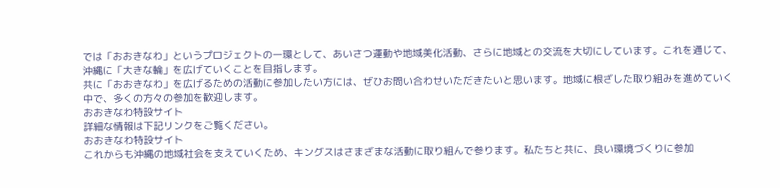では「おおきなわ」というプロジェクトの一環として、あいさつ運動や地域美化活動、さらに地域との交流を大切にしています。これを通じて、沖縄に「大きな輪」を広げていくことを目指します。
共に「おおきなわ」を広げるための活動に参加したい方には、ぜひお問い合わせいただきたいと思います。地域に根ざした取り組みを進めていく中で、多くの方々の参加を歓迎します。
おおきなわ特設サイト
詳細な情報は下記リンクをご覧ください。
おおきなわ特設サイト
これからも沖縄の地域社会を支えていくため、キングスはさまざまな活動に取り組んで参ります。私たちと共に、良い環境づくりに参加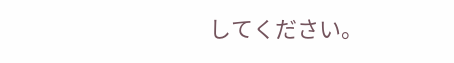してください。